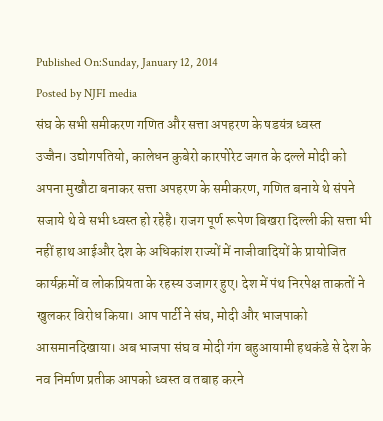Published On:Sunday, January 12, 2014
Posted by NJFI media
संघ के सभी समीकरण गणित और सत्ता अपहरण के षडयंत्र ध्वस्त
उज्जैन। उद्योगपतियो, कालेधन कुबेरो कारपोरेट जगत के दल्ले मोदी को अपना मुखौटा बनाकर सत्ता अपहरण के समीकरण, गणित बनाये थे संपने सजाये थे वे सभी ध्वस्त हो रहेहै। राजग पूर्ण रूपेण बिखरा दिल्ली की सत्ता भी नहीं हाथ आईऔर देश के अधिकांश राज्यों में नाजीवादियों के प्रायोजित कार्यक्रमों व लोकप्रियता के रहस्य उजागर हुए। देश में पंथ निरपेक्ष ताकतों ने खुलकर विरोध किया। आप पार्टी ने संघ, मोदी और भाजपाको आसमानदिखाया। अब भाजपा संघ व मोदी गंग बहुआयामी हथकंडे से देश के नव निर्माण प्रतीक आपको ध्वस्त व तबाह करने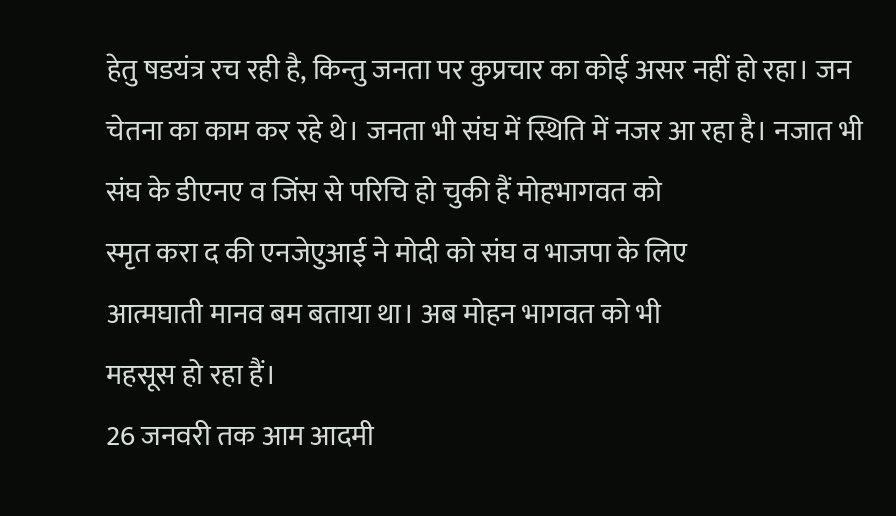हेतु षडयंत्र रच रही है, किन्तु जनता पर कुप्रचार का कोई असर नहीं हो रहा। जन चेतना का काम कर रहे थे। जनता भी संघ में स्थिति में नजर आ रहा है। नजात भी संघ के डीएनए व जिंस से परिचि हो चुकी हैं मोहभागवत को
स्मृत करा द की एनजेएुआई ने मोदी को संघ व भाजपा के लिए
आत्मघाती मानव बम बताया था। अब मोहन भागवत को भी
महसूस हो रहा हैं।
26 जनवरी तक आम आदमी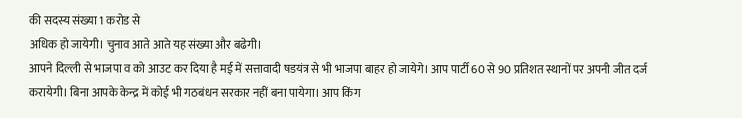की सदस्य संख्या 1 करोड से
अधिक हो जायेगी। चुनाव आते आते यह संख्या और बढेगी।
आपने दिल्ली से भाजपा व को आउट कर दिया है मई में सत्तावादी षडयंत्र से भी भाजपा बाहर हो जायेगे। आप पार्टी 60 से 90 प्रतिशत स्थानों पर अपनी जीत दर्ज करायेगी। बिना आपके केन्द्र में कोई भी गठबंधन सरकार नहीं बना पायेगा। आप किंग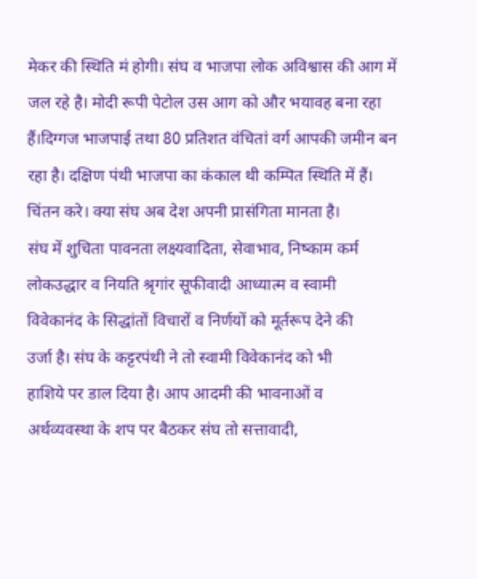मेकर की स्थिति मं होगी। संघ व भाजपा लोक अविश्वास की आग में जल रहे है। मोदी रूपी पेटोल उस आग को और भयावह बना रहा हैं।दिग्गज भाजपाई तथा 80 प्रतिशत वंचितां वर्ग आपकी जमीन बन रहा है। दक्षिण पंथी भाजपा का कंकाल थी कम्पित स्थिति में हैं।
चिंतन करे। क्या संघ अब देश अपनी प्रासंगिता मानता है।
संघ में शुचिता पावनता लक्ष्यवादिता, सेवाभाव, निष्काम कर्म
लोकउद्धार व नियति श्रृगांर सूफीवादी आध्यात्म व स्वामी
विवेकानंद के सिद्धांतों विचारों व निर्णयों को मूर्तरूप देने की
उर्जा है। संघ के कट्टरपंथी ने तो स्वामी विवेकानंद को भी
हाशिये पर डाल दिया है। आप आदमी की भावनाओं व
अर्थव्यवस्था के शप पर बैठकर संघ तो सत्तावादी,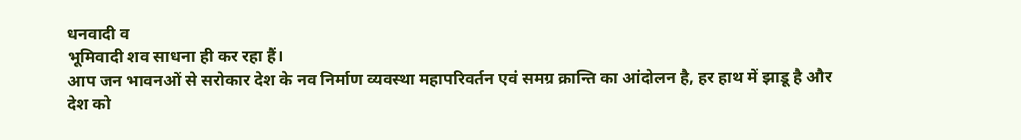धनवादी व
भूमिवादी शव साधना ही कर रहा हैं।
आप जन भावनओं से सरोकार देश के नव निर्माण व्यवस्था महापरिवर्तन एवं समग्र क्रान्ति का आंदोलन है, हर हाथ में झाडू है और देश को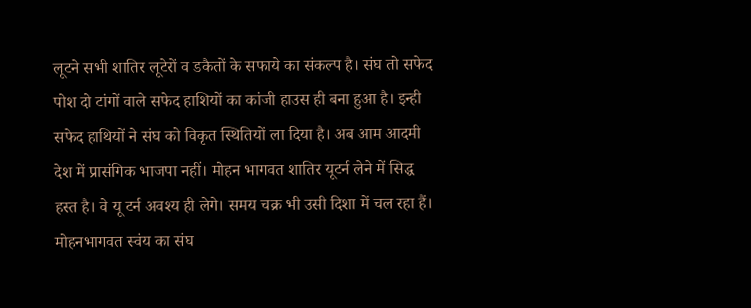लूटने सभी शातिर लूटेरों व डकैतों के सफाये का संकल्प है। संघ तो सफेद पोश दो टांगों वाले सफेद हाशियों का कांजी हाउस ही बना हुआ है। इन्ही सफेद हाथियों ने संघ को विकृत स्थितियों ला दिया है। अब आम आदमी देश में प्रासंगिक भाजपा नहीं। मोहन भागवत शातिर यूटर्न लेने में सिद्ध हस्त है। वे यू टर्न अवश्य ही लेगे। समय चक्र भी उसी दिशा में चल रहा हैं।
मोहनभागवत स्वंय का संघ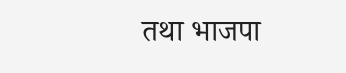तथा भाजपा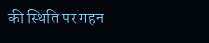की स्थिति पर गहन